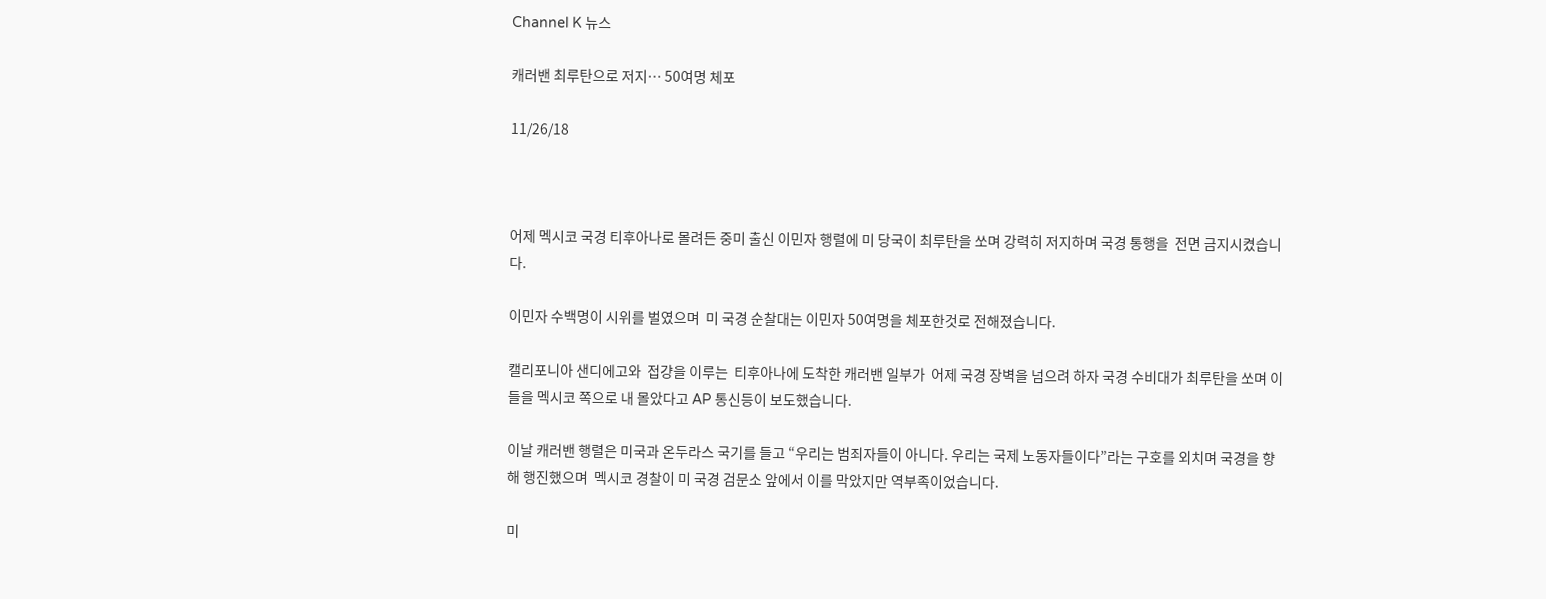Channel K 뉴스

캐러밴 최루탄으로 저지… 50여명 체포

11/26/18



어제 멕시코 국경 티후아나로 몰려든 중미 출신 이민자 행렬에 미 당국이 최루탄을 쏘며 강력히 저지하며 국경 통행을  전면 금지시켰습니다.

이민자 수백명이 시위를 벌였으며  미 국경 순찰대는 이민자 50여명을 체포한것로 전해졌습니다.

캘리포니아 샌디에고와  접걍을 이루는  티후아나에 도착한 캐러밴 일부가  어제 국경 장벽을 넘으려 하자 국경 수비대가 최루탄을 쏘며 이들을 멕시코 쪽으로 내 몰았다고 AP 통신등이 보도했습니다.

이날 캐러밴 행렬은 미국과 온두라스 국기를 들고 “우리는 범죄자들이 아니다. 우리는 국제 노동자들이다”라는 구호를 외치며 국경을 향해 행진했으며  멕시코 경찰이 미 국경 검문소 앞에서 이를 막았지만 역부족이었습니다.

미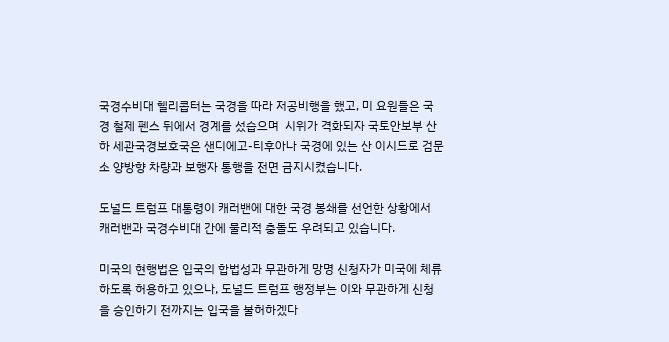국경수비대 헬리콥터는 국경을 따라 저공비행을 했고, 미 요원들은 국경 철제 펜스 뒤에서 경계를 섰습으며  시위가 격화되자 국토안보부 산하 세관국경보호국은 샌디에고-티후아나 국경에 있는 산 이시드로 검문소 양방향 차량과 보행자 통행을 전면 금지시켰습니다.

도널드 트럼프 대통령이 캐러밴에 대한 국경 봉쇄를 선언한 상황에서 캐러밴과 국경수비대 간에 물리적 충돌도 우려되고 있습니다.

미국의 현행법은 입국의 합법성과 무관하게 망명 신청자가 미국에 체류하도록 허용하고 있으나, 도널드 트럼프 행정부는 이와 무관하게 신청을 승인하기 전까지는 입국을 불허하겠다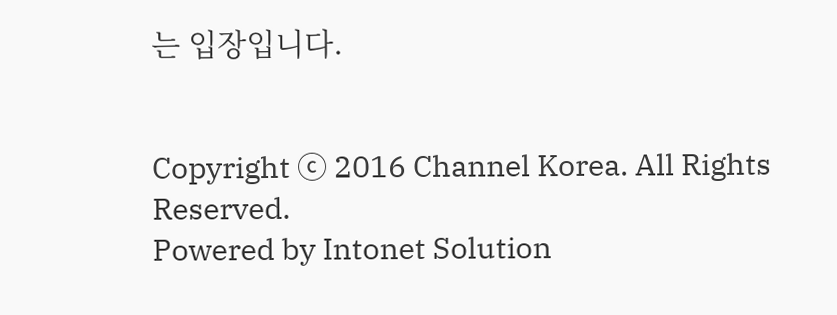는 입장입니다.


Copyright ⓒ 2016 Channel Korea. All Rights Reserved.
Powered by Intonet Solution